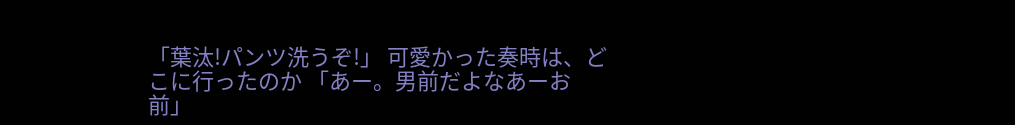「葉汰!パンツ洗うぞ!」 可愛かった奏時は、どこに行ったのか 「あー。男前だよなあーお前」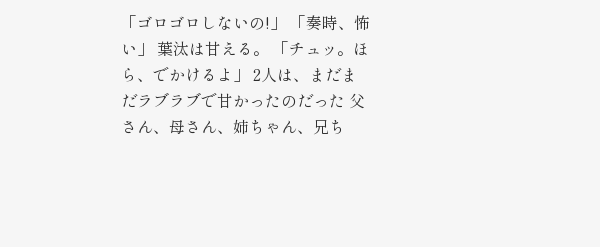「ゴロゴロしないの!」 「奏時、怖い」 葉汰は甘える。 「チュッ。ほら、でかけるよ」 2人は、まだまだラブラブで甘かったのだった 父さん、母さん、姉ちゃん、兄ち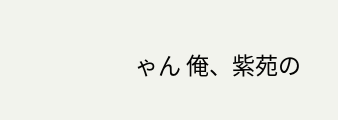ゃん 俺、紫苑の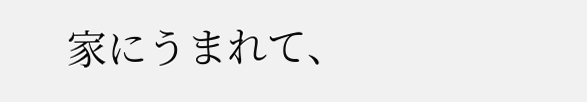家にうまれて、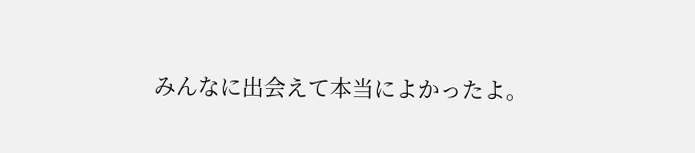みんなに出会えて本当によかったよ。